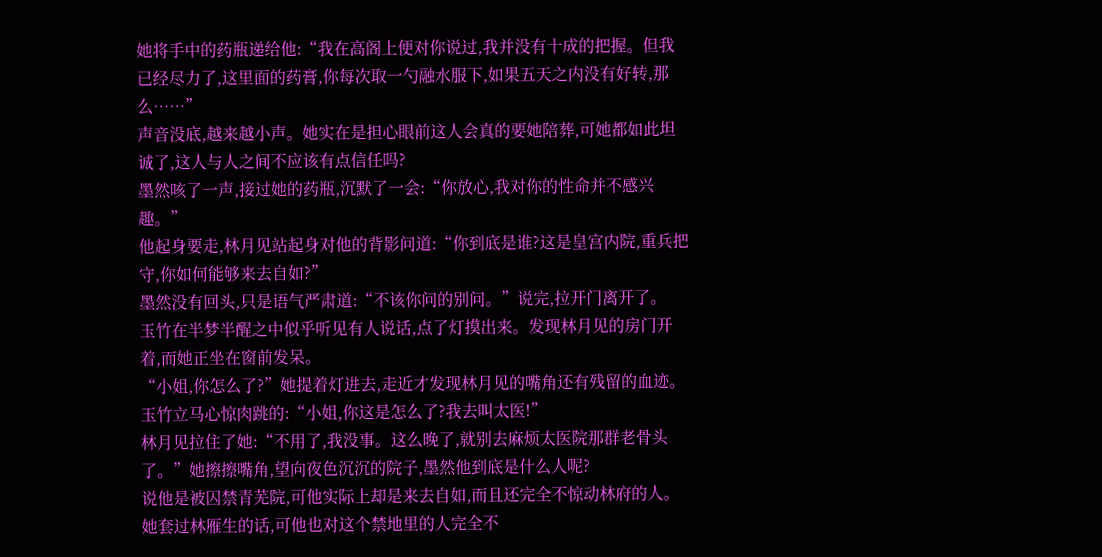她将手中的药瓶递给他:“我在高阁上便对你说过,我并没有十成的把握。但我已经尽力了,这里面的药膏,你每次取一勺融水服下,如果五天之内没有好转,那么……”
声音没底,越来越小声。她实在是担心眼前这人会真的要她陪葬,可她都如此坦诚了,这人与人之间不应该有点信任吗?
墨然咳了一声,接过她的药瓶,沉默了一会:“你放心,我对你的性命并不感兴趣。”
他起身要走,林月见站起身对他的背影问道:“你到底是谁?这是皇宫内院,重兵把守,你如何能够来去自如?”
墨然没有回头,只是语气严肃道:“不该你问的别问。”说完,拉开门离开了。
玉竹在半梦半醒之中似乎听见有人说话,点了灯摸出来。发现林月见的房门开着,而她正坐在窗前发呆。
“小姐,你怎么了?”她提着灯进去,走近才发现林月见的嘴角还有残留的血迹。
玉竹立马心惊肉跳的:“小姐,你这是怎么了?我去叫太医!”
林月见拉住了她:“不用了,我没事。这么晚了,就别去麻烦太医院那群老骨头了。”她擦擦嘴角,望向夜色沉沉的院子,墨然他到底是什么人呢?
说他是被囚禁青芜院,可他实际上却是来去自如,而且还完全不惊动林府的人。她套过林雁生的话,可他也对这个禁地里的人完全不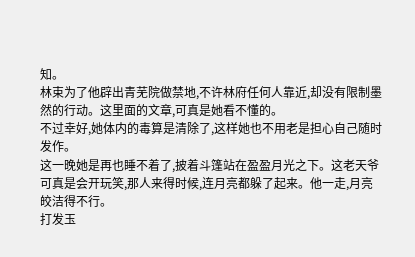知。
林束为了他辟出青芜院做禁地,不许林府任何人靠近,却没有限制墨然的行动。这里面的文章,可真是她看不懂的。
不过幸好,她体内的毒算是清除了,这样她也不用老是担心自己随时发作。
这一晚她是再也睡不着了,披着斗篷站在盈盈月光之下。这老天爷可真是会开玩笑,那人来得时候,连月亮都躲了起来。他一走,月亮皎洁得不行。
打发玉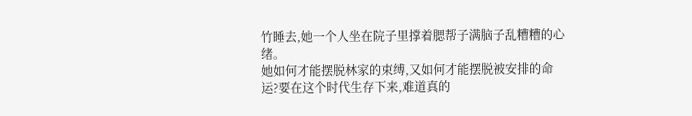竹睡去,她一个人坐在院子里撑着腮帮子满脑子乱糟糟的心绪。
她如何才能摆脱林家的束缚,又如何才能摆脱被安排的命运?要在这个时代生存下来,难道真的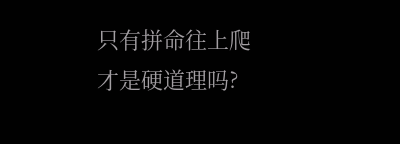只有拼命往上爬才是硬道理吗?